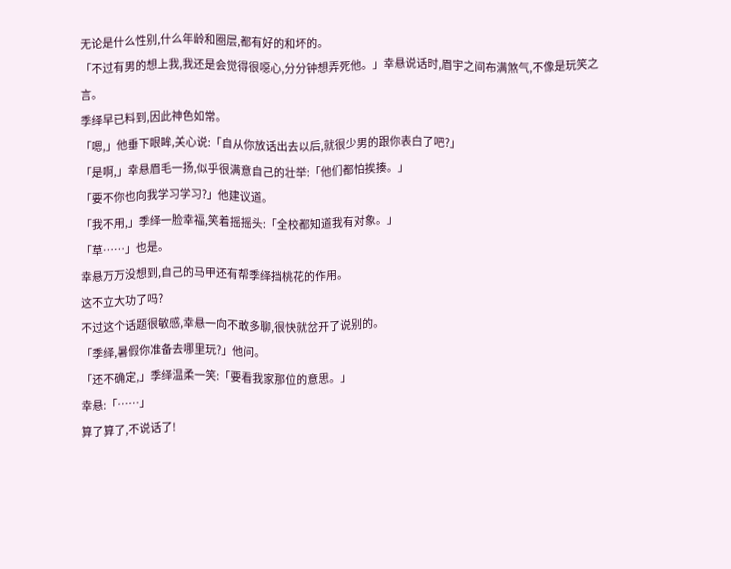无论是什么性别,什么年龄和圈层,都有好的和坏的。
「不过有男的想上我,我还是会觉得很噁心,分分钟想弄死他。」幸悬说话时,眉宇之间布满煞气,不像是玩笑之言。
季绎早已料到,因此神色如常。
「嗯,」他垂下眼眸,关心说:「自从你放话出去以后,就很少男的跟你表白了吧?」
「是啊,」幸悬眉毛一扬,似乎很满意自己的壮举:「他们都怕挨揍。」
「要不你也向我学习学习?」他建议道。
「我不用,」季绎一脸幸福,笑着摇摇头:「全校都知道我有对象。」
「草……」也是。
幸悬万万没想到,自己的马甲还有帮季绎挡桃花的作用。
这不立大功了吗?
不过这个话题很敏感,幸悬一向不敢多聊,很快就岔开了说别的。
「季绎,暑假你准备去哪里玩?」他问。
「还不确定,」季绎温柔一笑:「要看我家那位的意思。」
幸悬:「……」
算了算了,不说话了!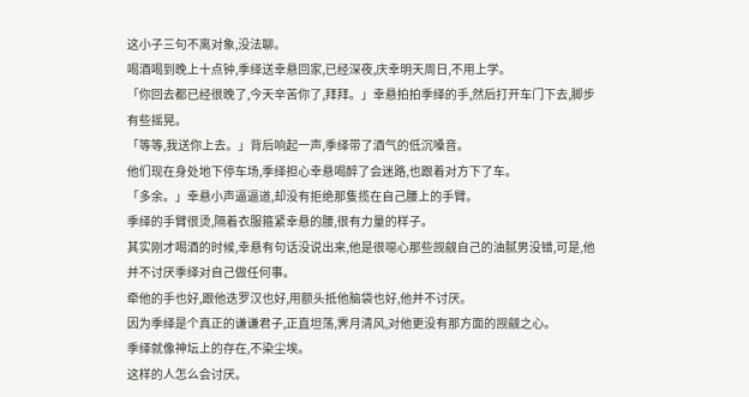这小子三句不离对象,没法聊。
喝酒喝到晚上十点钟,季绎送幸悬回家,已经深夜,庆幸明天周日,不用上学。
「你回去都已经很晚了,今天辛苦你了,拜拜。」幸悬拍拍季绎的手,然后打开车门下去,脚步有些摇晃。
「等等,我送你上去。」背后响起一声,季绎带了酒气的低沉嗓音。
他们现在身处地下停车场,季绎担心幸悬喝醉了会迷路,也跟着对方下了车。
「多余。」幸悬小声逼逼道,却没有拒绝那隻揽在自己腰上的手臂。
季绎的手臂很烫,隔着衣服箍紧幸悬的腰,很有力量的样子。
其实刚才喝酒的时候,幸悬有句话没说出来,他是很噁心那些觊觎自己的油腻男没错,可是,他并不讨厌季绎对自己做任何事。
牵他的手也好,跟他迭罗汉也好,用额头抵他脑袋也好,他并不讨厌。
因为季绎是个真正的谦谦君子,正直坦荡,霁月清风,对他更没有那方面的觊觎之心。
季绎就像神坛上的存在,不染尘埃。
这样的人怎么会讨厌。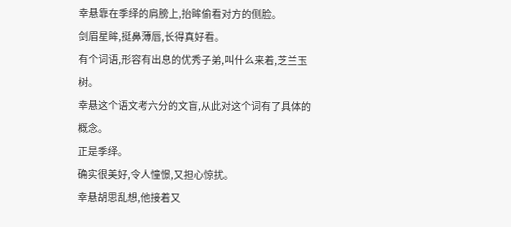幸悬靠在季绎的肩膀上,抬眸偷看对方的侧脸。
剑眉星眸,挺鼻薄唇,长得真好看。
有个词语,形容有出息的优秀子弟,叫什么来着,芝兰玉树。
幸悬这个语文考六分的文盲,从此对这个词有了具体的概念。
正是季绎。
确实很美好,令人憧憬,又担心惊扰。
幸悬胡思乱想,他接着又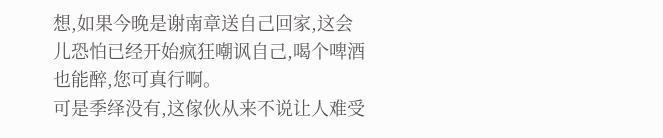想,如果今晚是谢南章送自己回家,这会儿恐怕已经开始疯狂嘲讽自己,喝个啤酒也能醉,您可真行啊。
可是季绎没有,这傢伙从来不说让人难受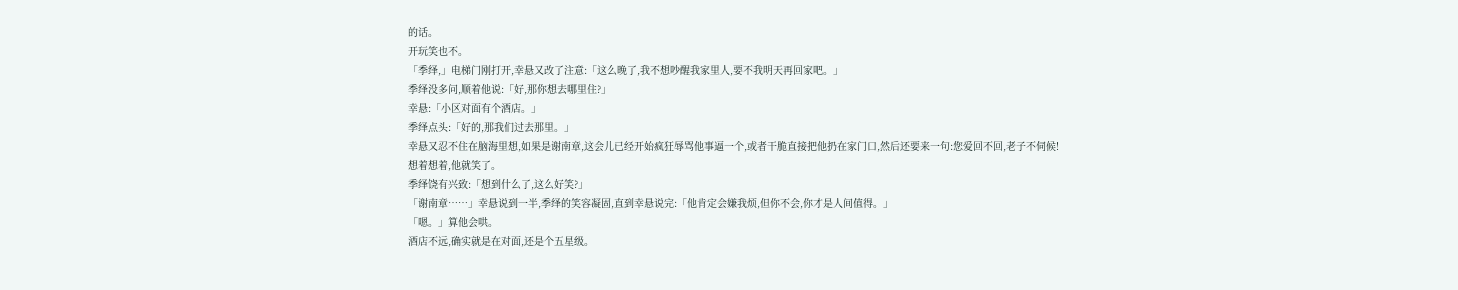的话。
开玩笑也不。
「季绎,」电梯门刚打开,幸悬又改了注意:「这么晚了,我不想吵醒我家里人,要不我明天再回家吧。」
季绎没多问,顺着他说:「好,那你想去哪里住?」
幸悬:「小区对面有个酒店。」
季绎点头:「好的,那我们过去那里。」
幸悬又忍不住在脑海里想,如果是谢南章,这会儿已经开始疯狂辱骂他事逼一个,或者干脆直接把他扔在家门口,然后还要来一句:您爱回不回,老子不伺候!
想着想着,他就笑了。
季绎饶有兴致:「想到什么了,这么好笑?」
「谢南章……」幸悬说到一半,季绎的笑容凝固,直到幸悬说完:「他肯定会嫌我烦,但你不会,你才是人间值得。」
「嗯。」算他会哄。
酒店不远,确实就是在对面,还是个五星级。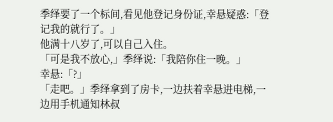季绎要了一个标间,看见他登记身份证,幸悬疑惑:「登记我的就行了。」
他满十八岁了,可以自己入住。
「可是我不放心,」季绎说:「我陪你住一晚。」
幸悬:「?」
「走吧。」季绎拿到了房卡,一边扶着幸悬进电梯,一边用手机通知林叔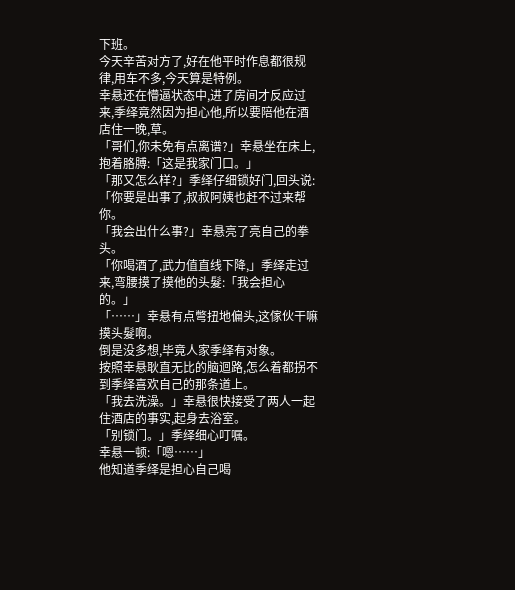下班。
今天辛苦对方了,好在他平时作息都很规律,用车不多,今天算是特例。
幸悬还在懵逼状态中,进了房间才反应过来,季绎竟然因为担心他,所以要陪他在酒店住一晚,草。
「哥们,你未免有点离谱?」幸悬坐在床上,抱着胳膊:「这是我家门口。」
「那又怎么样?」季绎仔细锁好门,回头说:「你要是出事了,叔叔阿姨也赶不过来帮你。
「我会出什么事?」幸悬亮了亮自己的拳头。
「你喝酒了,武力值直线下降,」季绎走过来,弯腰摸了摸他的头髮:「我会担心的。」
「……」幸悬有点彆扭地偏头,这傢伙干嘛摸头髮啊。
倒是没多想,毕竟人家季绎有对象。
按照幸悬耿直无比的脑迴路,怎么着都拐不到季绎喜欢自己的那条道上。
「我去洗澡。」幸悬很快接受了两人一起住酒店的事实,起身去浴室。
「别锁门。」季绎细心叮嘱。
幸悬一顿:「嗯……」
他知道季绎是担心自己喝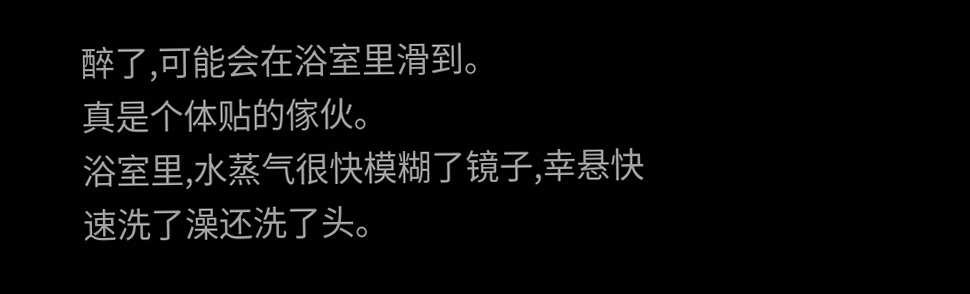醉了,可能会在浴室里滑到。
真是个体贴的傢伙。
浴室里,水蒸气很快模糊了镜子,幸悬快速洗了澡还洗了头。